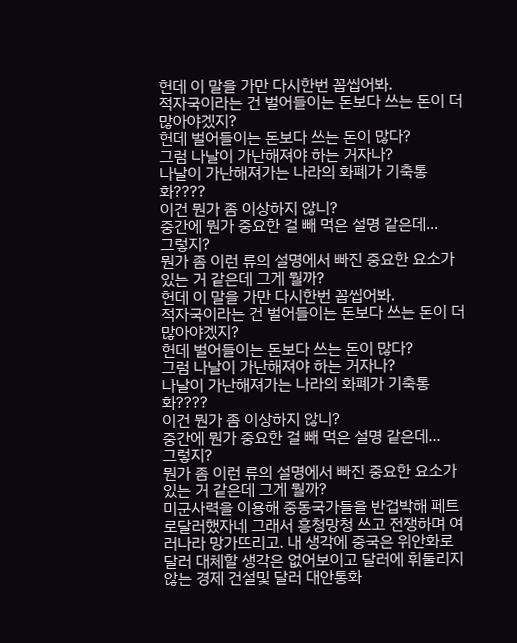헌데 이 말을 가만 다시한번 꼽씹어봐.
적자국이라는 건 벌어들이는 돈보다 쓰는 돈이 더 많아야겠지?
헌데 벌어들이는 돈보다 쓰는 돈이 많다?
그럼 나날이 가난해져야 하는 거자나?
나날이 가난해져가는 나라의 화폐가 기축통화????
이건 뭔가 좀 이상하지 않니?
중간에 뭔가 중요한 걸 빼 먹은 설명 같은데...
그렇지?
뭔가 좀 이런 류의 설명에서 빠진 중요한 요소가 있는 거 같은데 그게 뭘까?
헌데 이 말을 가만 다시한번 꼽씹어봐.
적자국이라는 건 벌어들이는 돈보다 쓰는 돈이 더 많아야겠지?
헌데 벌어들이는 돈보다 쓰는 돈이 많다?
그럼 나날이 가난해져야 하는 거자나?
나날이 가난해져가는 나라의 화폐가 기축통화????
이건 뭔가 좀 이상하지 않니?
중간에 뭔가 중요한 걸 빼 먹은 설명 같은데...
그렇지?
뭔가 좀 이런 류의 설명에서 빠진 중요한 요소가 있는 거 같은데 그게 뭘까?
미군사력을 이용해 중동국가들을 반겁박해 페트로달러했자네 그래서 흥청망청 쓰고 전쟁하며 여러나라 망가뜨리고. 내 생각에 중국은 위안화로 달러 대체할 생각은 없어보이고 달러에 휘둘리지 않는 경제 건설및 달러 대안통화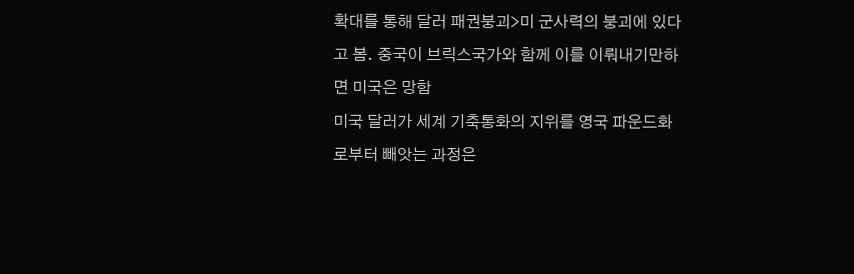확대를 통해 달러 패권붕괴>미 군사력의 붕괴에 있다고 봄. 중국이 브릭스국가와 함께 이를 이뤄내기만하면 미국은 망함
미국 달러가 세계 기축통화의 지위를 영국 파운드화로부터 빼앗는 과정은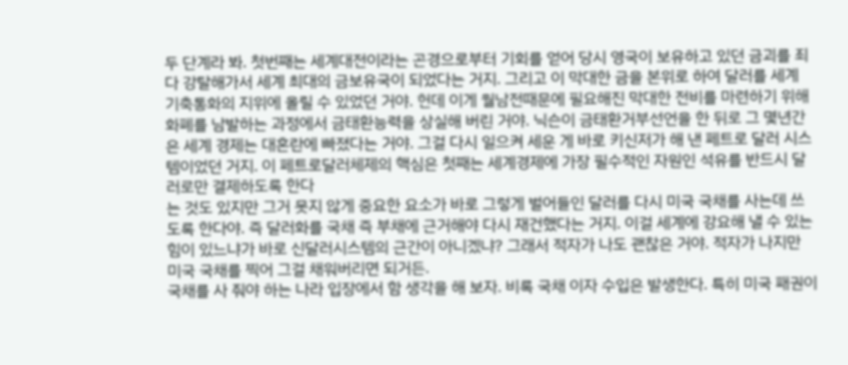두 단계라 봐. 첫번째는 세계대전이라는 곤경으로부터 기회를 얻어 당시 영국이 보유하고 있던 금괴를 죄다 강탈해가서 세계 최대의 금보유국이 되었다는 거지. 그리고 이 막대한 금을 본위로 하여 달러를 세계 기축통화의 지위에 올릴 수 있었던 거야. 헌데 이게 월남전때문에 필요해진 막대한 전비를 마련하기 위해 화폐를 남발하는 과정에서 금태환능력을 상실해 버린 거야. 닉슨이 금태환거부선언을 한 뒤로 그 몇년간은 세계 경제는 대혼란에 빠졌다는 거야. 그걸 다시 일으켜 세운 게 바로 키신저가 해 낸 페트로 달러 시스템이었던 거지. 이 페트로달러체제의 핵심은 첫째는 세계경제에 가장 필수적인 자원인 석유를 반드시 달러로만 결제하도록 한다
는 것도 있지만 그거 못지 않게 중요한 요소가 바로 그렇게 벌어들인 달러를 다시 미국 국채를 사는데 쓰도록 한다야. 즉 달러화를 국채 즉 부채에 근거해야 다시 재건했다는 거지. 이걸 세계에 강요해 낼 수 있는 힘이 있느냐가 바로 신달러시스템의 근간이 아니겠냐? 그래서 적자가 나도 괜찮은 거야. 적자가 나지만 미국 국채를 찍어 그걸 채워버리면 되거든.
국채를 사 줘야 하는 나라 입장에서 함 생각을 해 보자. 비록 국채 이자 수입은 발생한다. 특히 미국 패권이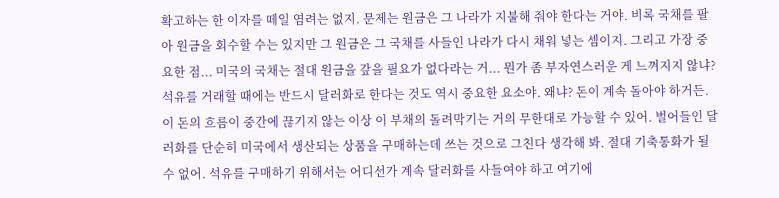확고하는 한 이자를 떼일 염려는 없지. 문제는 원금은 그 나라가 지불해 줘야 한다는 거야. 비록 국채를 팔아 원금을 회수할 수는 있지만 그 원금은 그 국채를 사들인 나라가 다시 채워 넣는 셈이지. 그리고 가장 중요한 점... 미국의 국채는 절대 원금을 갚을 필요가 없다라는 거... 뭔가 좀 부자연스러운 게 느껴지지 않냐?
석유를 거래할 때에는 반드시 달러화로 한다는 것도 역시 중요한 요소야. 왜냐? 돈이 계속 돌아야 하거든. 이 돈의 흐름이 중간에 끊기지 않는 이상 이 부채의 돌려막기는 거의 무한대로 가능할 수 있어. 벌어들인 달러화를 단순히 미국에서 생산되는 상품을 구매하는데 쓰는 것으로 그친다 생각해 봐. 절대 기축통화가 될 수 없어. 석유를 구매하기 위해서는 어디선가 계속 달러화를 사들여야 하고 여기에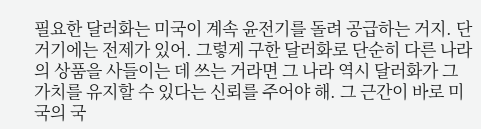필요한 달러화는 미국이 계속 윤전기를 돌려 공급하는 거지. 단 거기에는 전제가 있어. 그렇게 구한 달러화로 단순히 다른 나라의 상품을 사들이는 데 쓰는 거라면 그 나라 역시 달러화가 그 가치를 유지할 수 있다는 신뢰를 주어야 해. 그 근간이 바로 미국의 국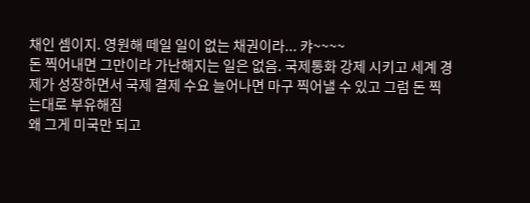채인 셈이지. 영원해 떼일 일이 없는 채권이라... 캬~~~~
돈 찍어내면 그만이라 가난해지는 일은 없음. 국제통화 강제 시키고 세계 경제가 성장하면서 국제 결제 수요 늘어나면 마구 찍어낼 수 있고 그럼 돈 찍는대로 부유해짐
왜 그게 미국만 되고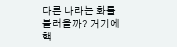다른 나라는 화를 불러올까? 거기에 핵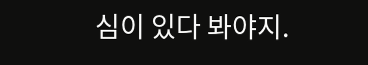심이 있다 봐야지.